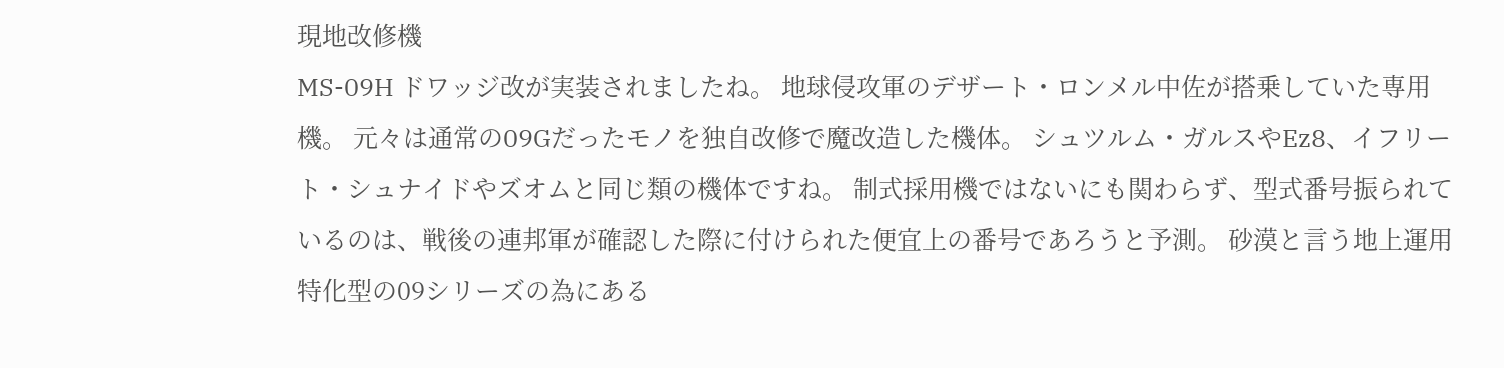現地改修機
MS-09H ドワッジ改が実装されましたね。 地球侵攻軍のデザート・ロンメル中佐が搭乗していた専用機。 元々は通常の09Gだったモノを独自改修で魔改造した機体。 シュツルム・ガルスやEz8、イフリート・シュナイドやズオムと同じ類の機体ですね。 制式採用機ではないにも関わらず、型式番号振られているのは、戦後の連邦軍が確認した際に付けられた便宜上の番号であろうと予測。 砂漠と言う地上運用特化型の09シリーズの為にある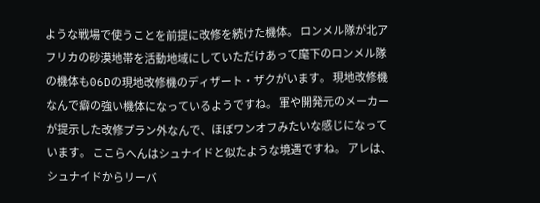ような戦場で使うことを前提に改修を続けた機体。 ロンメル隊が北アフリカの砂漠地帯を活動地域にしていただけあって麾下のロンメル隊の機体も06Dの現地改修機のディザート・ザクがいます。 現地改修機なんで癖の強い機体になっているようですね。 軍や開発元のメーカーが提示した改修プラン外なんで、ほぼワンオフみたいな感じになっています。 ここらへんはシュナイドと似たような境遇ですね。 アレは、シュナイドからリーバ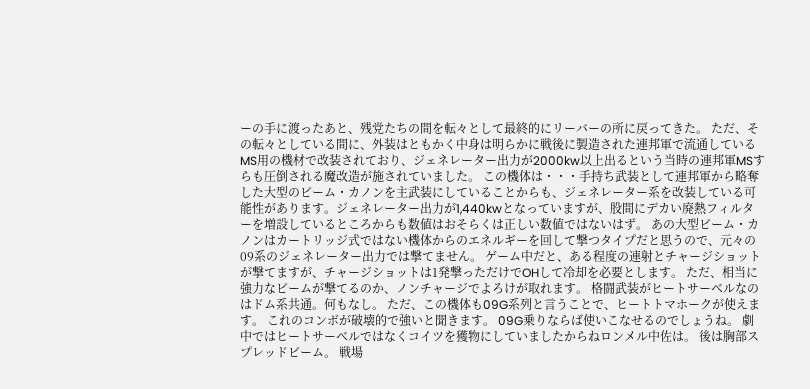ーの手に渡ったあと、残党たちの間を転々として最終的にリーバーの所に戻ってきた。 ただ、その転々としている間に、外装はともかく中身は明らかに戦後に製造された連邦軍で流通しているMS用の機材で改装されており、ジェネレーター出力が2000kw以上出るという当時の連邦軍MSすらも圧倒される魔改造が施されていました。 この機体は・・・手持ち武装として連邦軍から略奪した大型のビーム・カノンを主武装にしていることからも、ジェネレーター系を改装している可能性があります。ジェネレーター出力が1,440kwとなっていますが、股間にデカい廃熱フィルターを増設しているところからも数値はおそらくは正しい数値ではないはず。 あの大型ビーム・カノンはカートリッジ式ではない機体からのエネルギーを回して撃つタイプだと思うので、元々の09系のジェネレーター出力では撃てません。 ゲーム中だと、ある程度の連射とチャージショットが撃てますが、チャージショットは1発撃っただけでOHして冷却を必要とします。 ただ、相当に強力なビームが撃てるのか、ノンチャージでよろけが取れます。 格闘武装がヒートサーベルなのはドム系共通。何もなし。 ただ、この機体も09G系列と言うことで、ヒートトマホークが使えます。 これのコンボが破壊的で強いと聞きます。 09G乗りならば使いこなせるのでしょうね。 劇中ではヒートサーベルではなくコイツを獲物にしていましたからねロンメル中佐は。 後は胸部スプレッドビーム。 戦場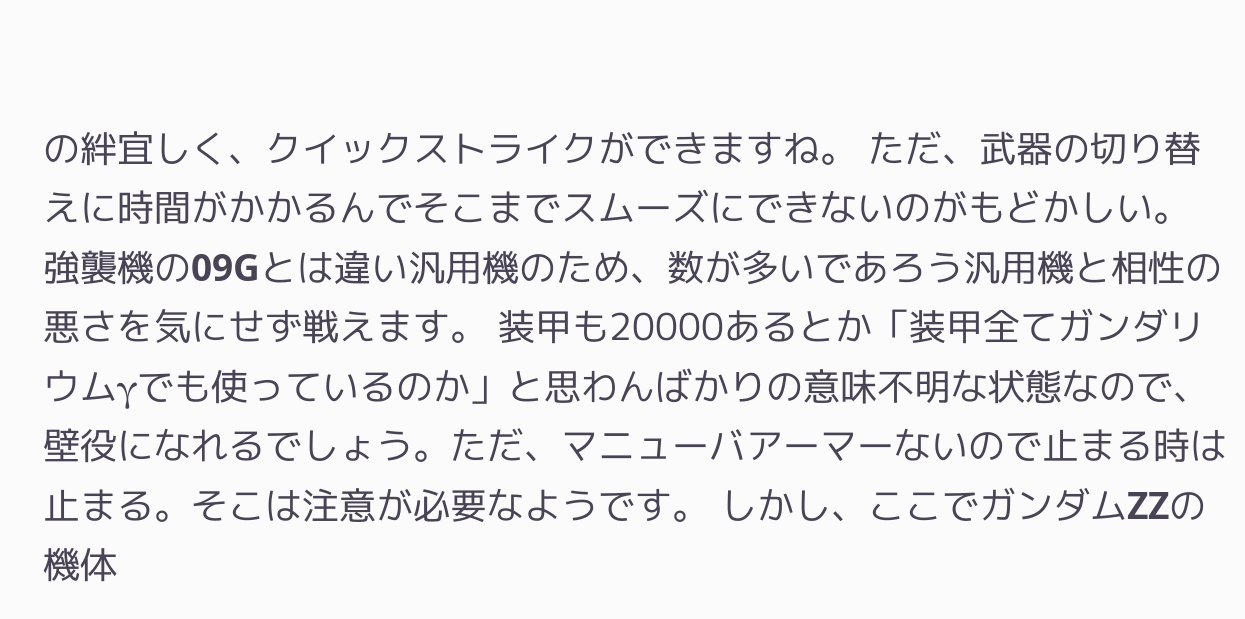の絆宜しく、クイックストライクができますね。 ただ、武器の切り替えに時間がかかるんでそこまでスムーズにできないのがもどかしい。 強襲機の09Gとは違い汎用機のため、数が多いであろう汎用機と相性の悪さを気にせず戦えます。 装甲も20000あるとか「装甲全てガンダリウムγでも使っているのか」と思わんばかりの意味不明な状態なので、壁役になれるでしょう。ただ、マニューバアーマーないので止まる時は止まる。そこは注意が必要なようです。 しかし、ここでガンダムZZの機体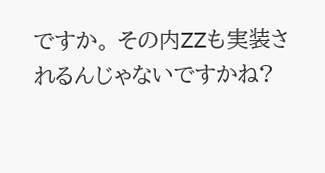ですか。 その内ZZも実装されるんじゃないですかね?